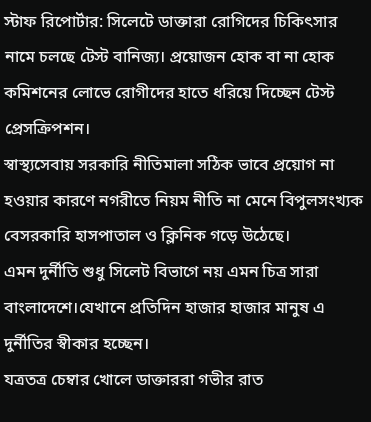স্টাফ রিপোর্টার: সিলেটে ডাক্তারা রোগিদের চিকিৎসার নামে চলছে টেস্ট বানিজ্য। প্রয়োজন হোক বা না হোক কমিশনের লোভে রোগীদের হাতে ধরিয়ে দিচ্ছেন টেস্ট প্রেসক্রিপশন।
স্বাস্থ্যসেবায় সরকারি নীতিমালা সঠিক ভাবে প্রয়োগ না হওয়ার কারণে নগরীতে নিয়ম নীতি না মেনে বিপুলসংখ্যক বেসরকারি হাসপাতাল ও ক্লিনিক গড়ে উঠেছে।
এমন দুর্নীতি শুধু সিলেট বিভাগে নয় এমন চিত্র সারা বাংলাদেশে।যেখানে প্রতিদিন হাজার হাজার মানুষ এ দুর্নীতির স্বীকার হচ্ছেন।
যত্রতত্র চেম্বার খোলে ডাক্তাররা গভীর রাত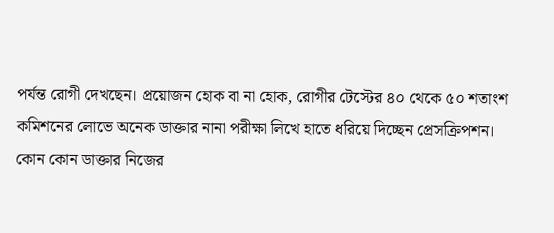পর্যন্ত রোগী দেখছেন। প্রয়োজন হোক বা না হোক, রোগীর টেস্টের ৪০ থেকে ৫০ শতাংশ কমিশনের লোভে অনেক ডাক্তার নানা পরীক্ষা লিখে হাতে ধরিয়ে দিচ্ছেন প্রেসক্রিপশন।
কোন কোন ডাক্তার নিজের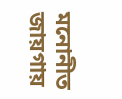মনোনীত জায়গায়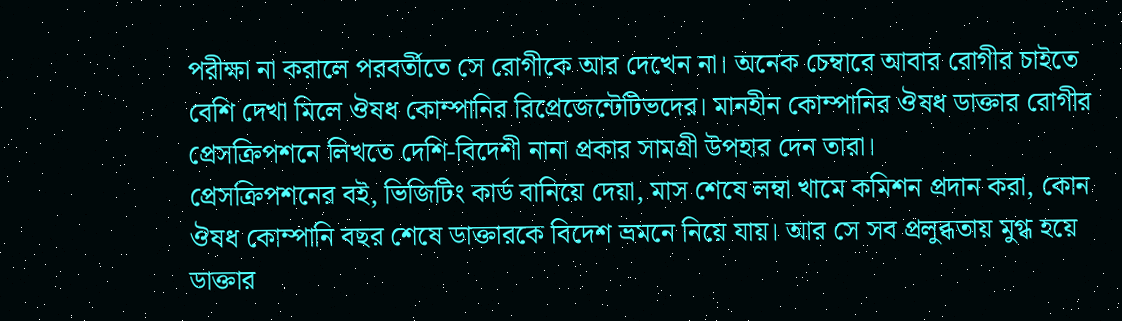পরীক্ষা না করালে পরবর্তীতে সে রোগীকে আর দেখেন না। অনেক চেম্বারে আবার রোগীর চাইতে বেশি দেখা মিলে ঔষধ কোম্পানির রিপ্রেজেন্টেটিভদের। মানহীন কোম্পানির ঔষধ ডাক্তার রোগীর প্রেসক্রিপশনে লিখতে দেশি-বিদেশী নানা প্রকার সামগ্রী উপহার দেন তারা।
প্রেসক্রিপশনের বই, ভিজিটিং কার্ড বানিয়ে দেয়া, মাস শেষে লম্বা খামে কমিশন প্রদান করা, কোন ঔষধ কোম্পানি বছর শেষে ডাক্তারকে বিদেশ ভ্রমনে নিয়ে যায়। আর সে সব প্রলুব্ধতায় মুগ্ধ হয়ে ডাক্তার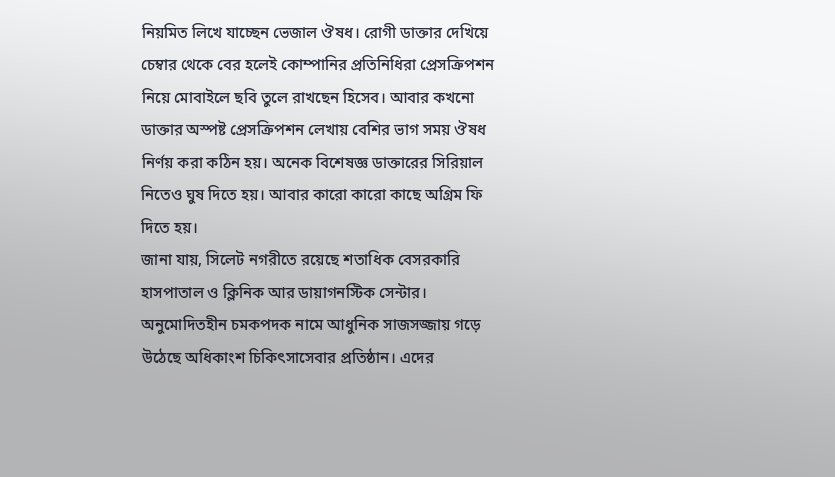নিয়মিত লিখে যাচ্ছেন ভেজাল ঔষধ। রোগী ডাক্তার দেখিয়ে চেম্বার থেকে বের হলেই কোম্পানির প্রতিনিধিরা প্রেসক্রিপশন নিয়ে মোবাইলে ছবি তুলে রাখছেন হিসেব। আবার কখনো ডাক্তার অস্পষ্ট প্রেসক্রিপশন লেখায় বেশির ভাগ সময় ঔষধ নির্ণয় করা কঠিন হয়। অনেক বিশেষজ্ঞ ডাক্তারের সিরিয়াল নিতেও ঘুষ দিতে হয়। আবার কারো কারো কাছে অগ্রিম ফি দিতে হয়।
জানা যায়, সিলেট নগরীতে রয়েছে শতাধিক বেসরকারি হাসপাতাল ও ক্লিনিক আর ডায়াগনস্টিক সেন্টার। অনুমোদিতহীন চমকপদক নামে আধুনিক সাজসজ্জায় গড়ে উঠেছে অধিকাংশ চিকিৎসাসেবার প্রতিষ্ঠান। এদের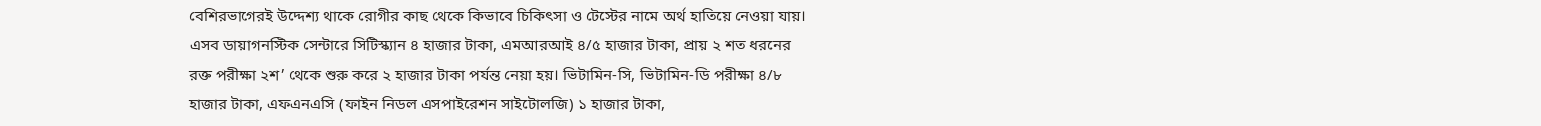বেশিরভাগেরই উদ্দেশ্য থাকে রোগীর কাছ থেকে কিভাবে চিকিৎসা ও টেস্টের নামে অর্থ হাতিয়ে নেওয়া যায়।
এসব ডায়াগনস্টিক সেন্টারে সিটিস্ক্যান ৪ হাজার টাকা, এমআরআই ৪/৫ হাজার টাকা, প্রায় ২ শত ধরনের রক্ত পরীক্ষা ২শ’ থেকে শুরু করে ২ হাজার টাকা পর্যন্ত নেয়া হয়। ভিটামিন-সি, ভিটামিন-ডি পরীক্ষা ৪/৮ হাজার টাকা, এফএনএসি (ফাইন নিডল এসপাইরেশন সাইটোলজি) ১ হাজার টাকা,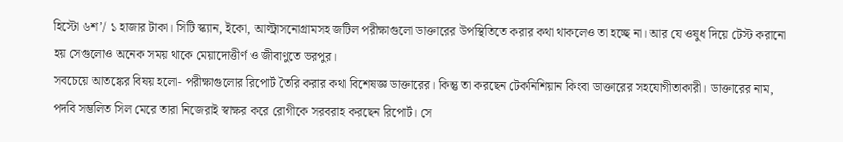হিস্টো ৬শ’/ ১ হাজার টাকা। সিটি স্ক্যান, ইকো, আল্ট্রাসনোগ্রামসহ জটিল পরীক্ষাগুলো ডাক্তারের উপস্থিতিতে করার কথা থাকলেও তা হচ্ছে না। আর যে ওষুধ দিয়ে টেস্ট করানো হয় সেগুলোও অনেক সময় থাকে মেয়াদোত্তীর্ণ ও জীবাণুতে ভরপুর।
সবচেয়ে আতঙ্কের বিষয় হলো- পরীক্ষাগুলোর রিপোর্ট তৈরি করার কথা বিশেষজ্ঞ ডাক্তারের। কিন্তু তা করছেন টেকনিশিয়ান কিংবা ডাক্তারের সহযোগীতাকারী। ডাক্তারের নাম, পদবি সম্ভলিত সিল মেরে তারা নিজেরাই স্বাক্ষর করে রোগীকে সরবরাহ করছেন রিপোর্ট। সে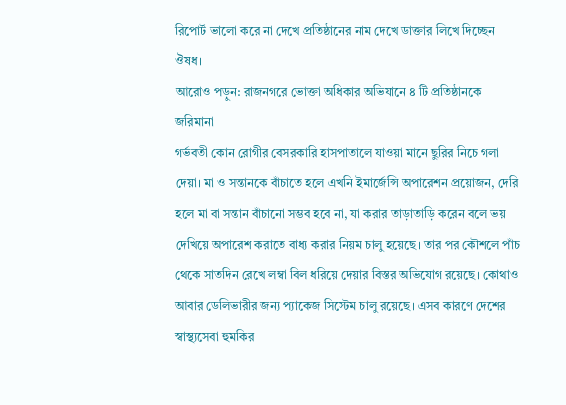রিপোর্ট ভালো করে না দেখে প্রতিষ্ঠানের নাম দেখে ডাক্তার লিখে দিচ্ছেন ঔষধ।
আরোও পড়ুন: রাজনগরে ভোক্তা অধিকার অভিযানে ৪ টি প্রতিষ্ঠানকে জরিমানা
গর্ভবতী কোন রোগীর বেসরকারি হাসপাতালে যাওয়া মানে ছুরির নিচে গলা দেয়া। মা ও সন্তানকে বাঁচাতে হলে এখনি ইমার্জেন্সি অপারেশন প্রয়োজন, দেরি হলে মা বা সন্তান বাঁচানো সম্ভব হবে না, যা করার তাড়াতাড়ি করেন বলে ভয় দেখিয়ে অপারেশ করাতে বাধ্য করার নিয়ম চালু হয়েছে। তার পর কৌশলে পাঁচ থেকে সাতদিন রেখে লম্বা বিল ধরিয়ে দেয়ার বিস্তর অভিযোগ রয়েছে। কোথাও আবার ডেলিভারীর জন্য প্যাকেজ সিস্টেম চালু রয়েছে। এসব কারণে দেশের স্বাস্থ্যসেবা হুমকির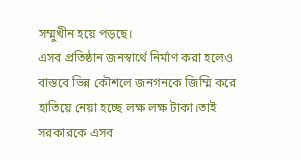সম্মুখীন হয়ে পড়ছে।
এসব প্রতিষ্ঠান জনস্বার্থে নির্মাণ করা হলেও বাস্তবে ভিন্ন কৌশলে জনগনকে জিম্মি করে হাতিয়ে নেয়া হচ্ছে লক্ষ লক্ষ টাকা।তাই সরকারকে এসব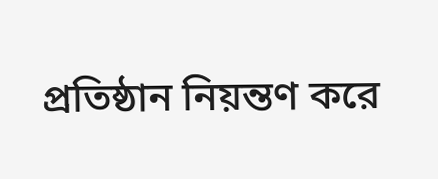প্রতিষ্ঠান নিয়ন্তণ করে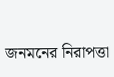জনমনের নিরাপত্তা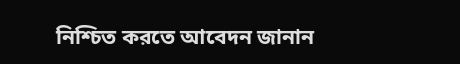নিশ্চিত করতে আবেদন জানান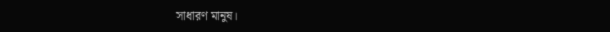সাধারণ মানুষ।